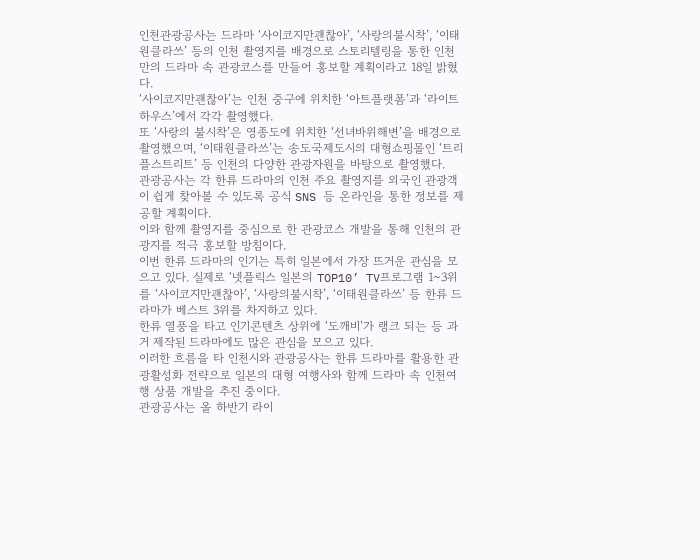인천관광공사는 드라마 ‘사이코지만괜찮아’, ‘사랑의불시착’, ‘이태원클라쓰’ 등의 인천 촬영지를 배경으로 스토리텔링을 통한 인천만의 드라마 속 관광코스를 만들어 홍보할 계획이라고 18일 밝혔다.
‘사이코지만괜찮아’는 인천 중구에 위치한 ‘아트플랫폼’과 ‘라이트하우스’에서 각각 촬영했다.
또 ‘사랑의 불시착’은 영종도에 위치한 ‘선녀바위해변’을 배경으로 촬영했으며, ‘이태원클라쓰’는 송도국제도시의 대형쇼핑몰인 ‘트리플스트리트’ 등 인천의 다양한 관광자원을 바탕으로 촬영했다.
관광공사는 각 한류 드라마의 인천 주요 촬영지를 외국인 관광객이 쉽게 찾아볼 수 있도록 공식 SNS 등 온라인을 통한 정보를 제공할 계획이다.
이와 함께 촬영지를 중심으로 한 관광코스 개발을 통해 인천의 관광지를 적극 홍보할 방침이다.
이번 한류 드라마의 인기는 특히 일본에서 가장 뜨거운 관심을 모으고 있다. 실제로 ‘넷플릭스 일본의 TOP10’ TV프로그램 1~3위를 ‘사이코지만괜찮아’, ‘사랑의불시착’, ‘이태원클라쓰’ 등 한류 드라마가 베스트 3위를 차지하고 있다.
한류 열풍을 타고 인기콘텐츠 상위에 ‘도깨비’가 랭크 되는 등 과거 제작된 드라마에도 많은 관심을 모으고 있다.
이러한 흐름을 타 인천시와 관광공사는 한류 드라마를 활용한 관광활성화 전략으로 일본의 대형 여행사와 함께 드라마 속 인천여행 상품 개발을 추진 중이다.
관광공사는 올 하반기 라이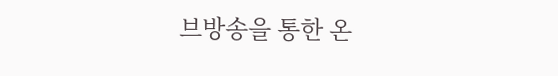브방송을 통한 온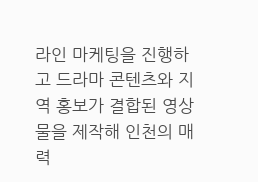라인 마케팅을 진행하고 드라마 콘텐츠와 지역 홍보가 결합된 영상물을 제작해 인천의 매력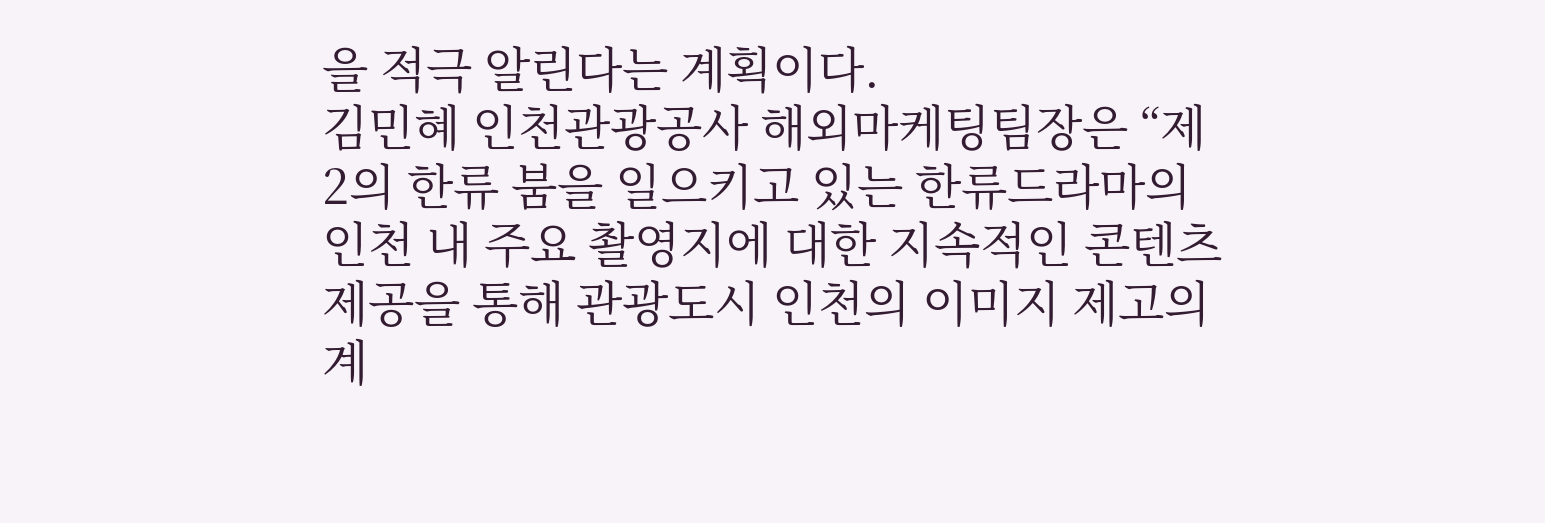을 적극 알린다는 계획이다.
김민혜 인천관광공사 해외마케팅팀장은 “제2의 한류 붐을 일으키고 있는 한류드라마의 인천 내 주요 촬영지에 대한 지속적인 콘텐츠 제공을 통해 관광도시 인천의 이미지 제고의 계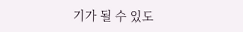기가 될 수 있도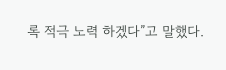록 적극 노력 하겠다”고 말했다.